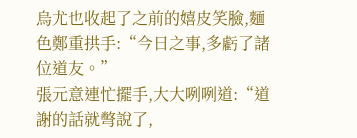烏尤也收起了之前的嬉皮笑臉,麵色鄭重拱手:“今日之事,多虧了諸位道友。”
張元意連忙擺手,大大咧咧道:“道謝的話就彆說了,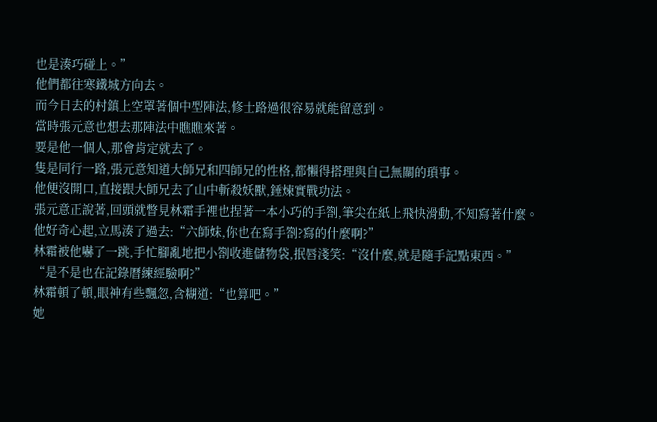也是湊巧碰上。”
他們都往寒鐵城方向去。
而今日去的村鎮上空罩著個中型陣法,修士路過很容易就能留意到。
當時張元意也想去那陣法中瞧瞧來著。
要是他一個人,那會肯定就去了。
隻是同行一路,張元意知道大師兄和四師兄的性格,都懶得搭理與自己無關的瑣事。
他便沒開口,直接跟大師兄去了山中斬殺妖獸,錘煉實戰功法。
張元意正說著,回頭就瞥見林霜手裡也捏著一本小巧的手劄,筆尖在紙上飛快滑動,不知寫著什麼。
他好奇心起,立馬湊了過去:“六師妹,你也在寫手劄?寫的什麼啊?”
林霜被他嚇了一跳,手忙腳亂地把小劄收進儲物袋,抿唇淺笑:“沒什麼,就是隨手記點東西。”
“是不是也在記錄曆練經驗啊?”
林霜頓了頓,眼神有些飄忽,含糊道:“也算吧。”
她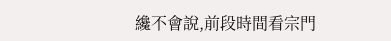纔不會說,前段時間看宗門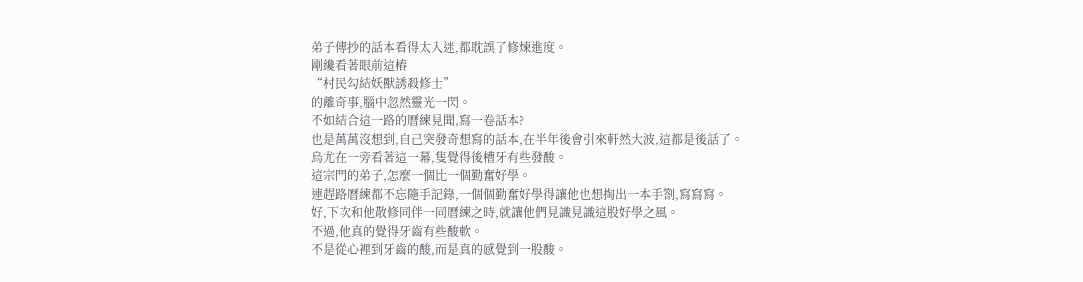弟子傳抄的話本看得太入迷,都耽誤了修煉進度。
剛纔看著眼前這樁
“村民勾結妖獸誘殺修士”
的離奇事,腦中忽然靈光一閃。
不如結合這一路的曆練見聞,寫一卷話本?
也是萬萬沒想到,自己突發奇想寫的話本,在半年後會引來軒然大波,這都是後話了。
烏尤在一旁看著這一幕,隻覺得後槽牙有些發酸。
這宗門的弟子,怎麼一個比一個勤奮好學。
連趕路曆練都不忘隨手記錄,一個個勤奮好學得讓他也想掏出一本手劄,寫寫寫。
好,下次和他散修同伴一同曆練之時,就讓他們見識見識這股好學之風。
不過,他真的覺得牙齒有些酸軟。
不是從心裡到牙齒的酸,而是真的感覺到一股酸。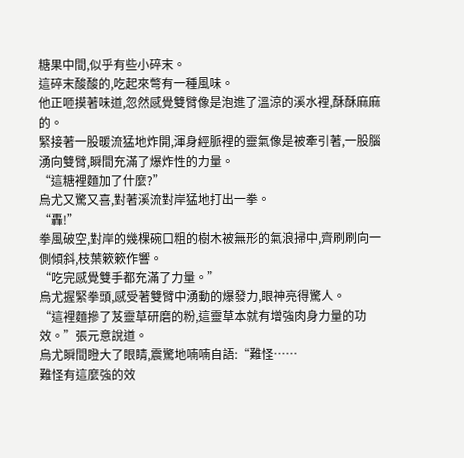糖果中間,似乎有些小碎末。
這碎末酸酸的,吃起來彆有一種風味。
他正咂摸著味道,忽然感覺雙臂像是泡進了溫涼的溪水裡,酥酥麻麻的。
緊接著一股暖流猛地炸開,渾身經脈裡的靈氣像是被牽引著,一股腦湧向雙臂,瞬間充滿了爆炸性的力量。
“這糖裡麵加了什麼?”
烏尤又驚又喜,對著溪流對岸猛地打出一拳。
“轟!”
拳風破空,對岸的幾棵碗口粗的樹木被無形的氣浪掃中,齊刷刷向一側傾斜,枝葉簌簌作響。
“吃完感覺雙手都充滿了力量。”
烏尤握緊拳頭,感受著雙臂中湧動的爆發力,眼神亮得驚人。
“這裡麵摻了芨靈草研磨的粉,這靈草本就有增強肉身力量的功效。”張元意說道。
烏尤瞬間瞪大了眼睛,震驚地喃喃自語:“難怪……
難怪有這麼強的效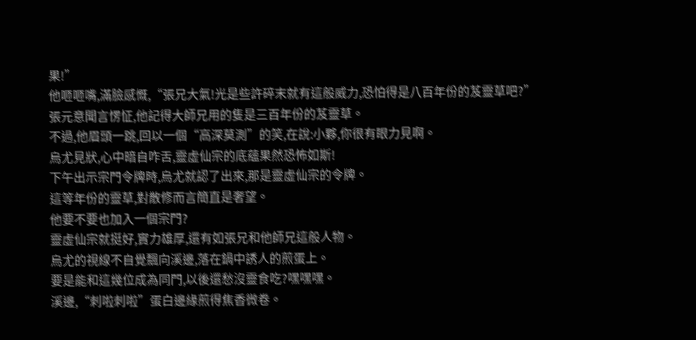果!”
他咂咂嘴,滿臉感慨,“張兄大氣!光是些許碎末就有這般威力,恐怕得是八百年份的芨靈草吧?”
張元意聞言愣怔,他記得大師兄用的隻是三百年份的芨靈草。
不過,他眉頭一跳,回以一個“高深莫測”的笑,在說:小夥,你很有眼力見啊。
烏尤見狀,心中暗自咋舌,靈虛仙宗的底蘊果然恐怖如斯!
下午出示宗門令牌時,烏尤就認了出來,那是靈虛仙宗的令牌。
這等年份的靈草,對散修而言簡直是奢望。
他要不要也加入一個宗門?
靈虛仙宗就挺好,實力雄厚,還有如張兄和他師兄這般人物。
烏尤的視線不自覺飄向溪邊,落在鍋中誘人的煎蛋上。
要是能和這幾位成為同門,以後還愁沒靈食吃?嘿嘿嘿。
溪邊,“刺啦刺啦”蛋白邊緣煎得焦香微卷。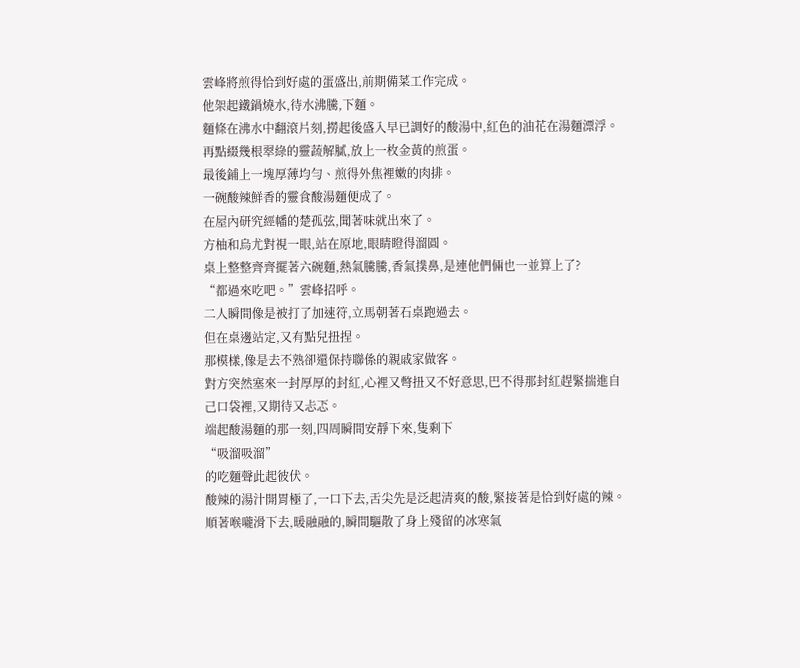雲峰將煎得恰到好處的蛋盛出,前期備菜工作完成。
他架起鐵鍋燒水,待水沸騰,下麵。
麵條在沸水中翻滾片刻,撈起後盛入早已調好的酸湯中,紅色的油花在湯麵漂浮。
再點綴幾根翠綠的靈蔬解膩,放上一枚金黃的煎蛋。
最後鋪上一塊厚薄均勻、煎得外焦裡嫩的肉排。
一碗酸辣鮮香的靈食酸湯麵便成了。
在屋內研究經幡的楚孤弦,聞著味就出來了。
方柚和烏尤對視一眼,站在原地,眼睛瞪得溜圓。
桌上整整齊齊擺著六碗麵,熱氣騰騰,香氣撲鼻,是連他們倆也一並算上了?
“都過來吃吧。”雲峰招呼。
二人瞬間像是被打了加速符,立馬朝著石桌跑過去。
但在桌邊站定,又有點兒扭捏。
那模樣,像是去不熟卻還保持聯係的親戚家做客。
對方突然塞來一封厚厚的封紅,心裡又彆扭又不好意思,巴不得那封紅趕緊揣進自己口袋裡,又期待又忐忑。
端起酸湯麵的那一刻,四周瞬間安靜下來,隻剩下
“吸溜吸溜”
的吃麵聲此起彼伏。
酸辣的湯汁開胃極了,一口下去,舌尖先是泛起清爽的酸,緊接著是恰到好處的辣。
順著喉嚨滑下去,暖融融的,瞬間驅散了身上殘留的冰寒氣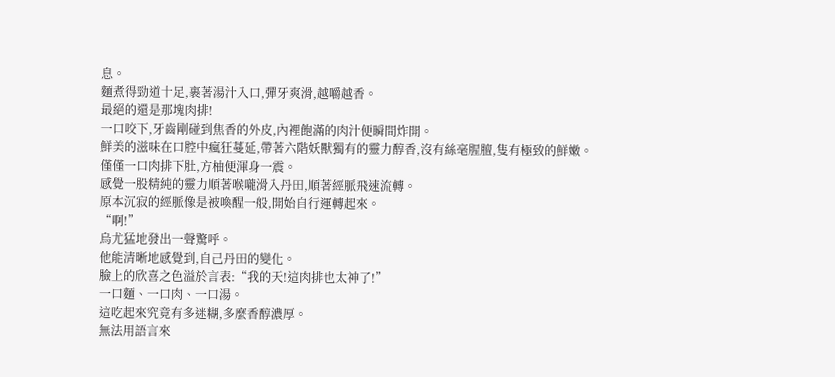息。
麵煮得勁道十足,裹著湯汁入口,彈牙爽滑,越嚼越香。
最絕的還是那塊肉排!
一口咬下,牙齒剛碰到焦香的外皮,內裡飽滿的肉汁便瞬間炸開。
鮮美的滋味在口腔中瘋狂蔓延,帶著六階妖獸獨有的靈力醇香,沒有絲毫腥膻,隻有極致的鮮嫩。
僅僅一口肉排下肚,方柚便渾身一震。
感覺一股精純的靈力順著喉嚨滑入丹田,順著經脈飛速流轉。
原本沉寂的經脈像是被喚醒一般,開始自行運轉起來。
“啊!”
烏尤猛地發出一聲驚呼。
他能清晰地感覺到,自己丹田的變化。
臉上的欣喜之色溢於言表:“我的天!這肉排也太神了!”
一口麵、一口肉、一口湯。
這吃起來究竟有多迷糊,多麼香醇濃厚。
無法用語言來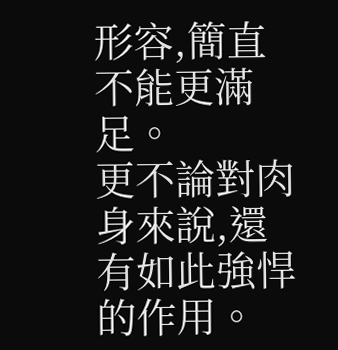形容,簡直不能更滿足。
更不論對肉身來說,還有如此強悍的作用。